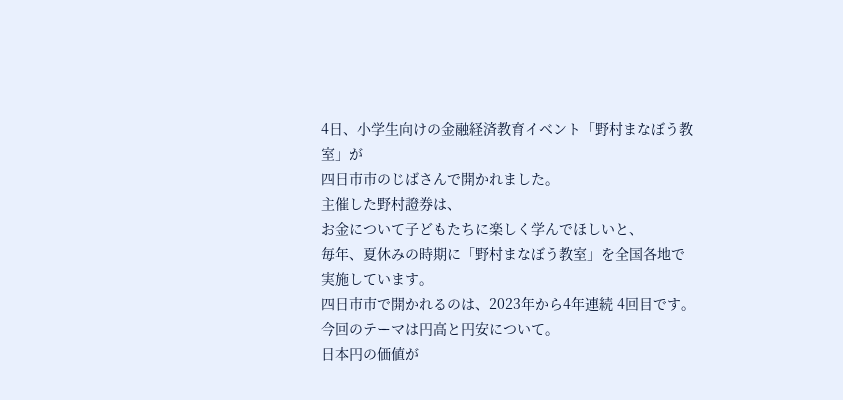4日、小学生向けの金融経済教育イベント「野村まなぼう教室」が
四日市市のじばさんで開かれました。
主催した野村證券は、
お金について子どもたちに楽しく学んでほしいと、
毎年、夏休みの時期に「野村まなぼう教室」を全国各地で実施しています。
四日市市で開かれるのは、2023年から4年連続 4回目です。
今回のテーマは円高と円安について。
日本円の価値が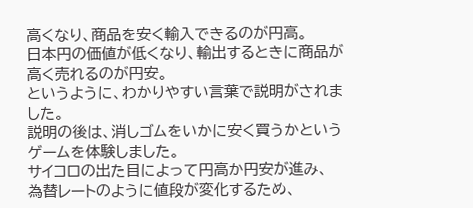高くなり、商品を安く輸入できるのが円高。
日本円の価値が低くなり、輸出するときに商品が高く売れるのが円安。
というように、わかりやすい言葉で説明がされました。
説明の後は、消しゴムをいかに安く買うかというゲームを体験しました。
サイコロの出た目によって円高か円安が進み、
為替レートのように値段が変化するため、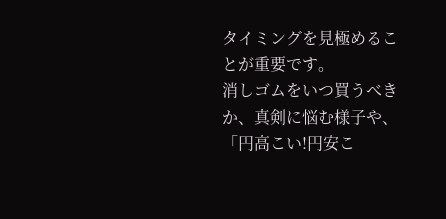タイミングを見極めることが重要です。
消しゴムをいつ買うべきか、真剣に悩む様子や、
「円高こい!円安こ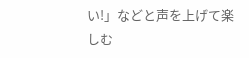い!」などと声を上げて楽しむ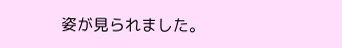姿が見られました。